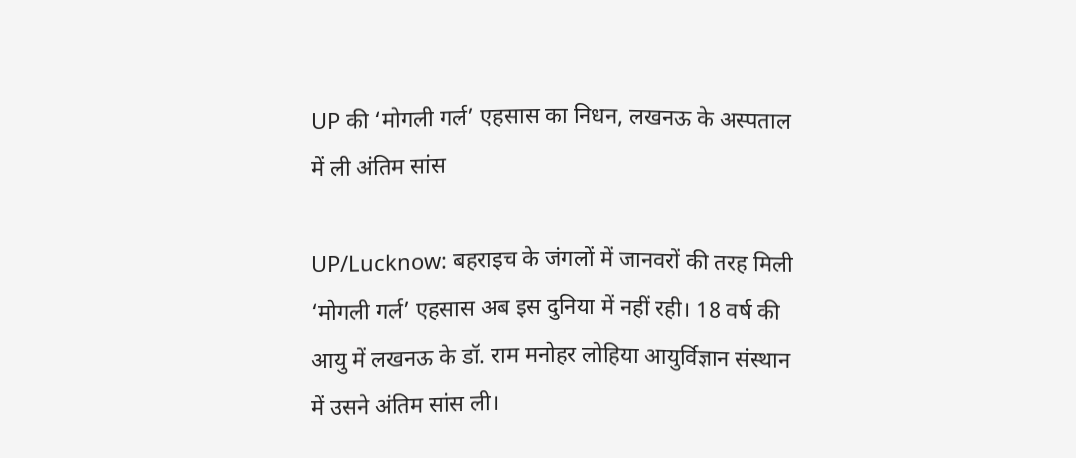UP की ‘मोगली गर्ल’ एहसास का निधन, लखनऊ के अस्पताल में ली अंतिम सांस

UP/Lucknow: बहराइच के जंगलों में जानवरों की तरह मिली ‘मोगली गर्ल’ एहसास अब इस दुनिया में नहीं रही। 18 वर्ष की आयु में लखनऊ के डॉ. राम मनोहर लोहिया आयुर्विज्ञान संस्थान में उसने अंतिम सांस ली।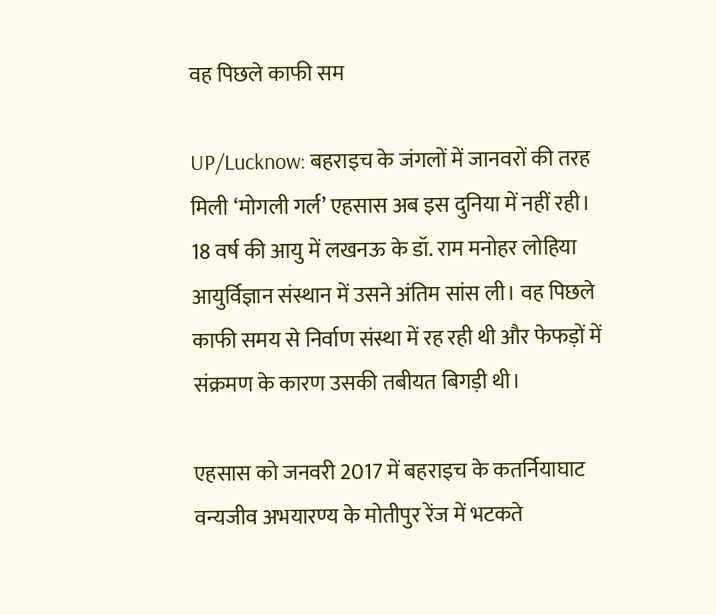वह पिछले काफी सम

UP/Lucknow: बहराइच के जंगलों में जानवरों की तरह मिली ‘मोगली गर्ल’ एहसास अब इस दुनिया में नहीं रही। 18 वर्ष की आयु में लखनऊ के डॉ. राम मनोहर लोहिया आयुर्विज्ञान संस्थान में उसने अंतिम सांस ली। वह पिछले काफी समय से निर्वाण संस्था में रह रही थी और फेफड़ों में संक्रमण के कारण उसकी तबीयत बिगड़ी थी।

एहसास को जनवरी 2017 में बहराइच के कतर्नियाघाट वन्यजीव अभयारण्य के मोतीपुर रेंज में भटकते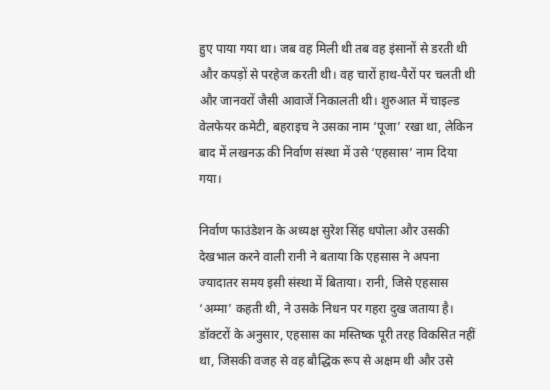हुए पाया गया था। जब वह मिली थी तब वह इंसानों से डरती थी और कपड़ों से परहेज करती थी। वह चारों हाथ-पैरों पर चलती थी और जानवरों जैसी आवाजें निकालती थी। शुरुआत में चाइल्ड वेलफेयर कमेटी, बहराइच ने उसका नाम ‘पूजा’ रखा था, लेकिन बाद में लखनऊ की निर्वाण संस्था में उसे ‘एहसास’ नाम दिया गया।

निर्वाण फाउंडेशन के अध्यक्ष सुरेश सिंह धपोला और उसकी देखभाल करने वाली रानी ने बताया कि एहसास ने अपना ज्यादातर समय इसी संस्था में बिताया। रानी, जिसे एहसास ‘अम्मा’ कहती थी, ने उसके निधन पर गहरा दुख जताया है। डॉक्टरों के अनुसार, एहसास का मस्तिष्क पूरी तरह विकसित नहीं था, जिसकी वजह से वह बौद्धिक रूप से अक्षम थी और उसे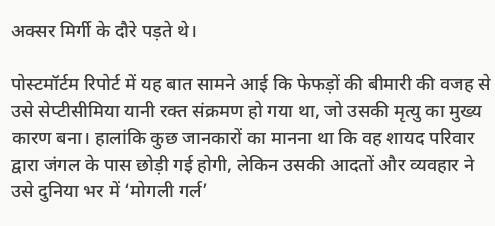अक्सर मिर्गी के दौरे पड़ते थे।

पोस्टमॉर्टम रिपोर्ट में यह बात सामने आई कि फेफड़ों की बीमारी की वजह से उसे सेप्टीसीमिया यानी रक्त संक्रमण हो गया था, जो उसकी मृत्यु का मुख्य कारण बना। हालांकि कुछ जानकारों का मानना था कि वह शायद परिवार द्वारा जंगल के पास छोड़ी गई होगी, लेकिन उसकी आदतों और व्यवहार ने उसे दुनिया भर में ‘मोगली गर्ल’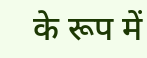के रूप में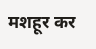मशहूर कर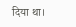दिया था।